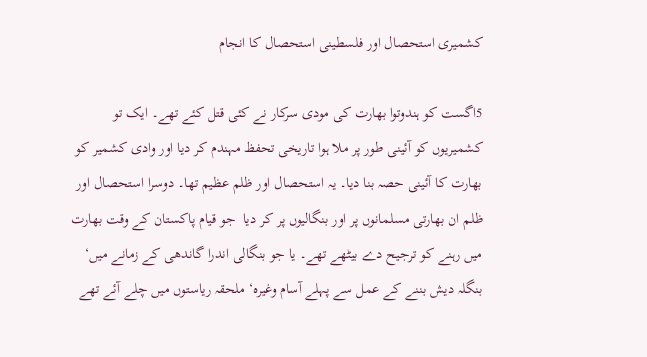کشمیری استحصال اور فلسطینی استحصال کا انجام

5اگست کو ہندوتوا بھارت کی مودی سرکار نے کئی قتل کئے تھے۔ ایک تو کشمیریوں کو آئینی طور پر ملا ہوا تاریخی تحفظ مہندم کر دیا اور وادی کشمیر کو بھارت کا آئینی حصہ بنا دیا۔ یہ استحصال اور ظلم عظیم تھا۔ دوسرا استحصال اور ظلم ان بھارتی مسلمانوں پر اور بنگالیوں پر کر دیا  جو قیام پاکستان کے وقت بھارت میں رہنے کو ترجیح دے بیٹھے تھے۔ یا جو بنگالی اندرا گاندھی کے زمانے میں‘ بنگلہ دیش بننے کے عمل سے پہلے آسام وغیرہ‘ ملحقہ ریاستوں میں چلے آئے تھے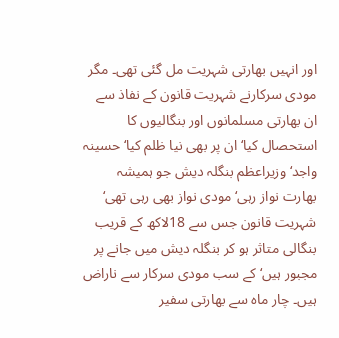اور انہیں بھارتی شہریت مل گئی تھی۔ مگر مودی سرکارنے شہریت قانون کے نفاذ سے ان بھارتی مسلمانوں اور بنگالیوں کا استحصال کیا‘ ان پر بھی نیا ظلم کیا‘ حسینہ واجد‘ وزیراعظم بنگلہ دیش جو ہمیشہ بھارت نواز رہی‘ مودی نواز بھی رہی تھی‘ شہریت قانون جس سے 18لاکھ کے قریب بنگالی متاثر ہو کر بنگلہ دیش میں جانے پر مجبور ہیں‘ کے سب مودی سرکار سے ناراض ہیں۔ چار ماہ سے بھارتی سفیر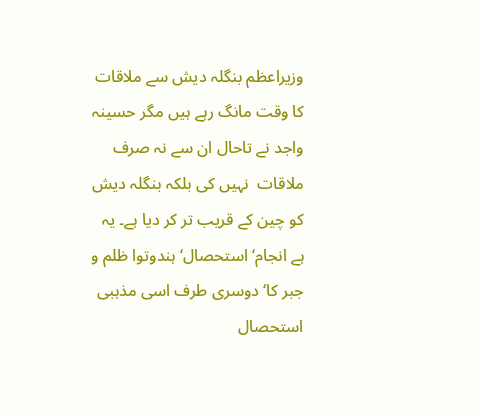وزیراعظم بنگلہ دیش سے ملاقات کا وقت مانگ رہے ہیں مگر حسینہ واجد نے تاحال ان سے نہ صرف ملاقات  نہیں کی بلکہ بنگلہ دیش کو چین کے قریب تر کر دیا ہے۔ یہ  ہے انجام‘ استحصال‘ ہندوتوا ظلم و جبر کا‘ دوسری طرف اسی مذہبی استحصال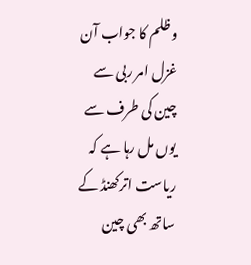و ظلم کا جواب آن غزل امر ربی سے چین کی طرف سے یوں مل رہا ہے کہ ریاست اترکھنڈ کے ساتھ بھی چین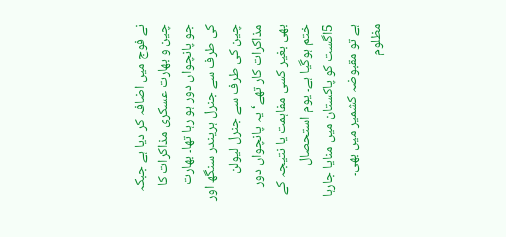نے فوج میں اضافہ کر دیا ہے جبکہ چین و بھارت عسکری مذاکرات کا جو پانچواں دور ہو رہا تھا۔ بھارت کی طرف سے جنرل ہریندر سنگھ اور چین کی طرف سے جنرل لیولن مذاکرات کار تھے‘ یہ پانچواں دور بھی بغیر کسی مفاہمت یا نتیجہ کے ختم ہوگیا ہے۔ یوم استحصال 5اگست کو پاکستان میں منایا جارہا ہے تو مقبوضہ کشمیر میں بھی۔ مظلوم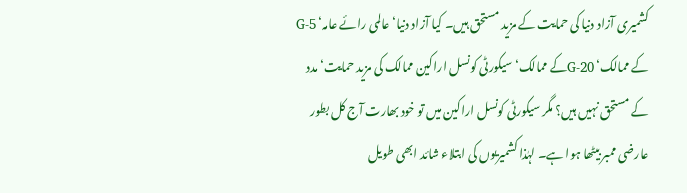کشمیری آزاد دنیا کی حمایت کے مزید مستحق ہیں۔ کیا آزاد دنیا‘ عالمی رائے عامہ‘ G-5 کے ممالک‘ G-20کے ممالک‘ سیکورٹی کونسل اراکین ممالک کی مزید حمایت‘ مدد کے مستحق نہیں ہیں؟ مگر سیکورٹی کونسل اراکین میں تو خود بھارت آج کل بطور عارضی ممبر بیٹھا ہوا ہے۔ لہٰذا کشمیریوں کی ابتلاء شائد ابھی طویل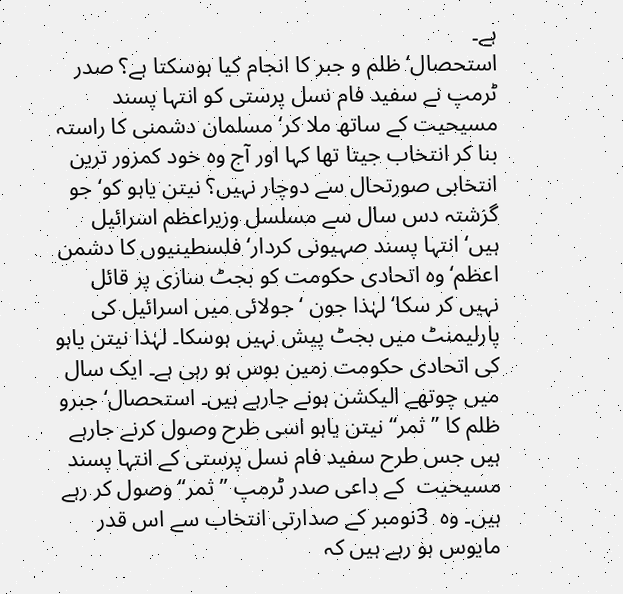ہے۔
استحصال‘ ظلم و جبر کا انجام کیا ہوسکتا ہے؟ صدر ٹرمپ نے سفید فام نسل پرستی کو انتہا پسند مسیحیت کے ساتھ ملا کر‘ مسلمان دشمنی کا راستہ بنا کر انتخاب جیتا تھا کہا اور آج وہ خود کمزور ترین انتخابی صورتحال سے دوچار نہیں؟ نیتن یاہو کو‘ جو گزشتہ دس سال سے مسلسل وزیراعظم اسرائیل ہیں‘ انتہا پسند صہیونی کردار‘ فلسطینیوں کا دشمن اعظم‘ وہ اتحادی حکومت کو بجٹ سازی پر قائل نہیں کر سکا‘ لہٰذا جون ‘ جولائی میں اسرائیل کی پارلیمنٹ میں بجٹ پیش نہیں ہوسکا۔ لہٰذا نیتن یاہو کی اتحادی حکومت زمین بوس ہو رہی ہے۔ ایک سال میں چوتھے الیکشن ہونے جارہے ہیں۔ استحصال‘ جبرو ظلم کا ’’ثمر‘‘ نیتن یاہو اسی طرح وصول کرنے جارہے ہیں جس طرح سفید فام نسل پرستی کے انتہا پسند مسیحیت  کے داعی صدر ٹرمپ ’’ثمر‘‘ وصول کر رہے ہیں۔ وہ  3نومبر کے صدارتی انتخاب سے اس قدر مایوس ہو رہے ہیں کہ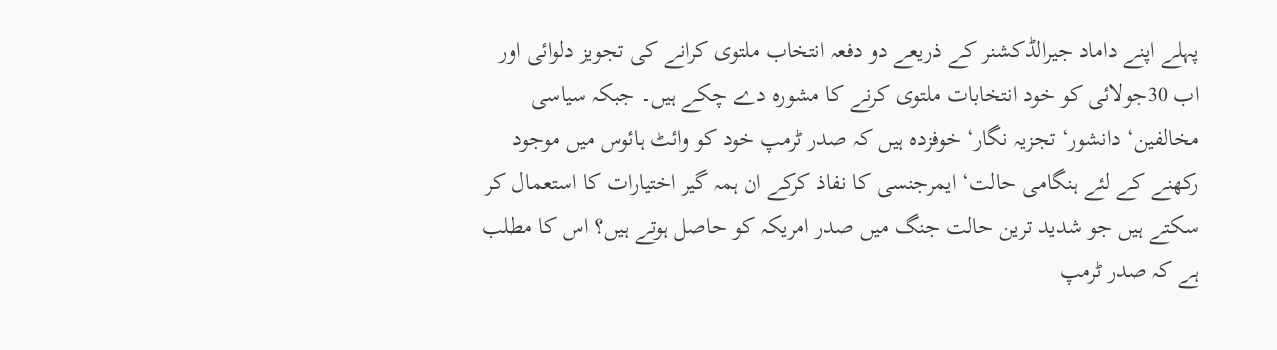پہلے اپنے داماد جیرالڈکشنر کے ذریعے دو دفعہ انتخاب ملتوی کرانے کی تجویز دلوائی اور اب 30جولائی کو خود انتخابات ملتوی کرنے کا مشورہ دے چکے ہیں۔ جبکہ سیاسی مخالفین‘ دانشور‘ تجزیہ نگار‘ خوفزدہ ہیں کہ صدر ٹرمپ خود کو وائٹ ہائوس میں موجود رکھنے کے لئے ہنگامی حالت‘ ایمرجنسی کا نفاذ کرکے ان ہمہ گیر اختیارات کا استعمال کر سکتے ہیں جو شدید ترین حالت جنگ میں صدر امریکہ کو حاصل ہوتے ہیں؟ اس کا مطلب ہے کہ صدر ٹرمپ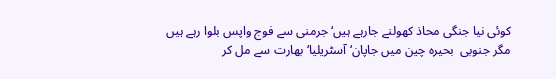کوئی نیا جنگی محاذ کھولنے جارہے ہیں‘ جرمنی سے فوج واپس بلوا رہے ہیں مگر جنوبی  بحیرہ چین میں جاپان‘ آسٹریلیا‘ بھارت سے مل کر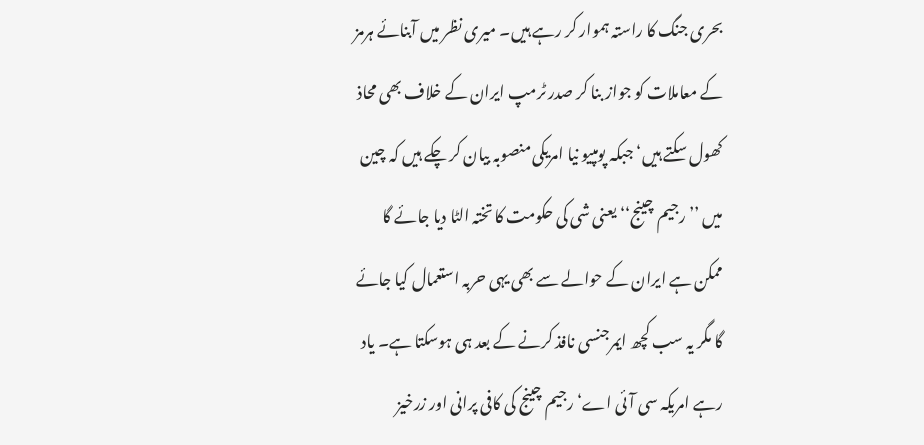بحری جنگ کا راستہ ہموار کر رہے ہیں۔ میری نظر میں آبنائے ہرمز کے معاملات کو جواز بنا کر صدر ٹرمپ ایران کے خلاف بھی محاذ کھول سکتے ہیں‘ جبکہ پومپیو نیا امریکی منصوبہ بیان کر چکے ہیں کہ چین میں ’’ رجیم چینج‘‘ یعنی شی کی حکومت کا تختہ الٹا دیا جائے گا ممکن ہے ایران کے حوالے سے بھی یہی حربہ استعمال کیا جائے گا مگر یہ سب کچھ ایمرجنسی نافذ کرنے کے بعد ہی ہوسکتا ہے۔ یاد رہے امریکہ سی آئی اے‘ رجیم چینج کی کافی پرانی اور زرخیز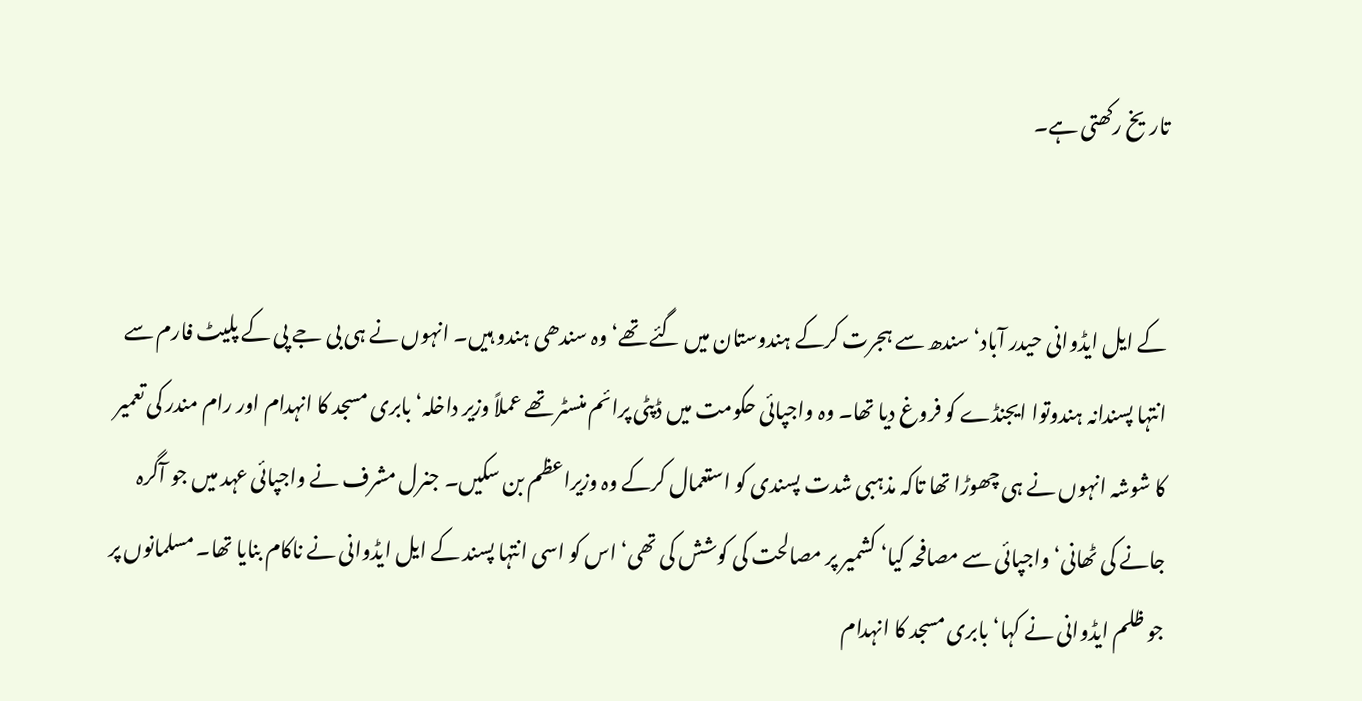تاریخ رکھتی ہے۔


کے ایل ایڈوانی حیدر آباد‘ سندھ سے ہجرت کرکے ہندوستان میں گئے تھے‘ وہ سندھی ہندو ہیں۔ انہوں نے ہی بی جے پی کے پلیٹ فارم سے انتہا پسندانہ ہندوتوا ایجنڈے کو فروغ دیا تھا۔ وہ واجپائی حکومت میں ڈپٹی پرائم منسٹر تھے عملاً وزیر داخلہ‘ بابری مسجد کا انہدام اور رام مندر کی تعمیر کا شوشہ انہوں نے ہی چھوڑا تھا تاکہ مذہبی شدت پسندی کو استعمال کرکے وہ وزیراعظم بن سکیں۔ جنرل مشرف نے واجپائی عہد میں جو آگرہ جانے کی ٹھانی‘ واجپائی سے مصافحہ کیا‘ کشمیر پر مصالحت کی کوشش کی تھی‘ اس کو اسی انتہا پسند کے ایل ایڈوانی نے ناکام بنایا تھا۔ مسلمانوں پر جو ظلم ایڈوانی نے کہا‘ بابری مسجد کا انہدام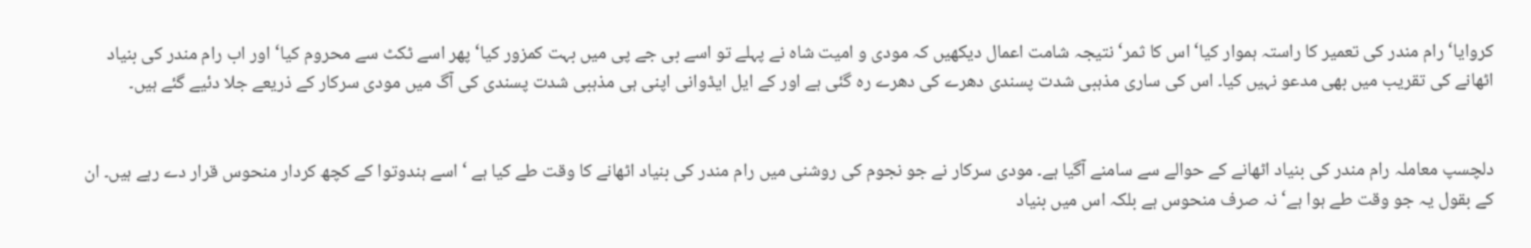کروایا‘ رام مندر کی تعمیر کا راستہ ہموار کیا‘ اس کا ثمر‘ نتیجہ شامت اعمال دیکھیں کہ مودی و امیت شاہ نے پہلے تو اسے بی جے پی میں بہت کمزور کیا‘ پھر اسے ٹکٹ سے محروم کیا‘ اور اب رام مندر کی بنیاد اٹھانے کی تقریب میں بھی مدعو نہیں کیا۔ اس کی ساری مذہبی شدت پسندی دھرے کی دھرے رہ گئی ہے اور کے ایل ایڈوانی اپنی ہی مذہبی شدت پسندی کی آگ میں مودی سرکار کے ذریعے جلا دئیے گئے ہیں۔


دلچسپ معاملہ رام مندر کی بنیاد اٹھانے کے حوالے سے سامنے آگیا ہے۔ مودی سرکار نے جو نجوم کی روشنی میں رام مندر کی بنیاد اٹھانے کا وقت طے کیا ہے ‘ اسے ہندوتوا کے کچھ کردار منحوس قرار دے رہے ہیں۔ ان کے بقول یہ جو وقت طے ہوا ہے‘ نہ صرف منحوس ہے بلکہ اس میں بنیاد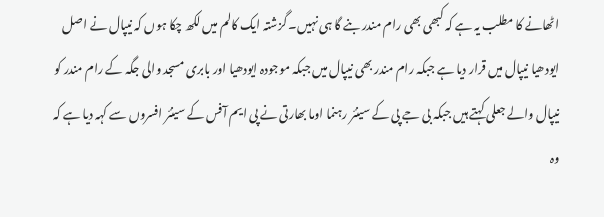اٹھانے کا مطلب یہ ہے کہ کبھی بھی رام مندر بنے گا ہی نہیں۔ گزشتہ ایک کالم میں لکھ چکا ہوں کہ نیپال نے اصل ایودھیا نیپال میں قرار دیا ہے جبکہ رام مندر بھی نیپال میں جبکہ موجودہ ایودھیا اور بابری مسجد والی جگہ کے رام مندر کو نیپال والے جعلی کہتے ہیں جبکہ بی جے پی کے سینئر رہنما اوما بھارتی نے پی ایم آفس کے سینئر افسروں سے کہہ دیا ہے کہ وہ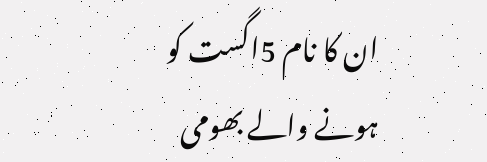ان کا نام 5اگست کو ہونے والے بھومی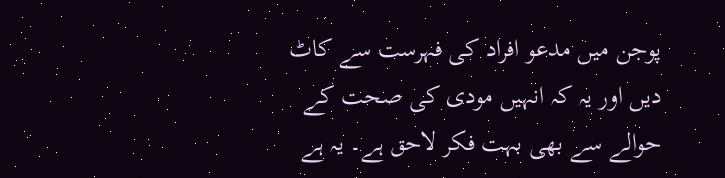پوجن میں مدعو افراد کی فہرست سے کاٹ دیں اور یہ کہ انہیں مودی کی صحت کے حوالے سے بھی بہت فکر لاحق ہے۔ یہ ہے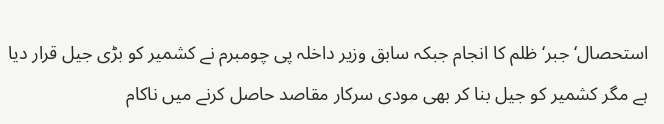استحصال‘ جبر‘ ظلم کا انجام جبکہ سابق وزیر داخلہ پی چومبرم نے کشمیر کو بڑی جیل قرار دیا ہے مگر کشمیر کو جیل بنا کر بھی مودی سرکار مقاصد حاصل کرنے میں ناکام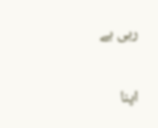رہی ہے

اپنا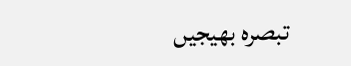تبصرہ بھیجیں